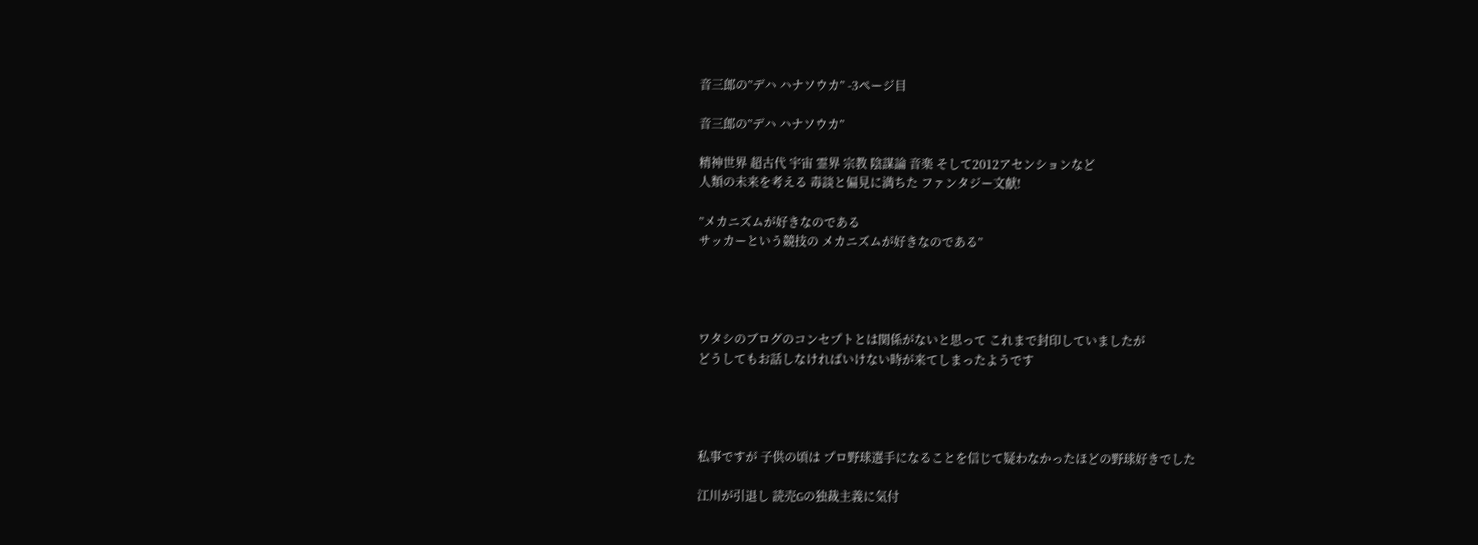音三郎の”デハ ハナソウカ” -3ページ目

音三郎の”デハ ハナソウカ”

精神世界 超古代 宇宙 霊界 宗教 陰謀論 音楽 そして2012アセンションなど
人類の未来を考える 毒談と偏見に満ちた ファンタジー文献!

”メカニズムが好きなのである
サッカーという競技の メカニズムが好きなのである”




ワタシのブログのコンセプトとは関係がないと思って これまで封印していましたが
どうしてもお話しなければいけない時が来てしまったようです




私事ですが 子供の頃は プロ野球選手になることを信じて疑わなかったほどの野球好きでした

江川が引退し 読売Gの独裁主義に気付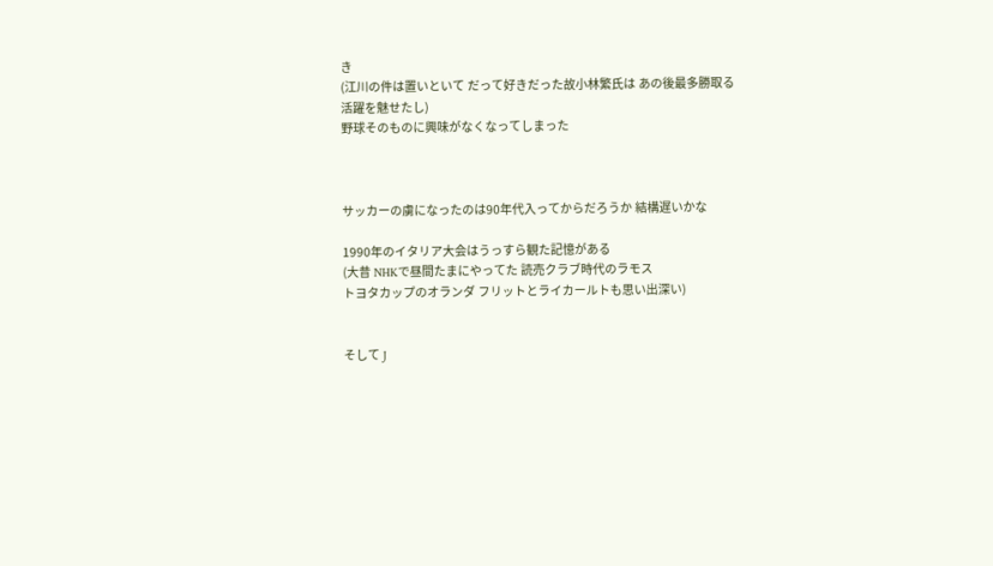き
(江川の件は置いといて だって好きだった故小林繁氏は あの後最多勝取る活躍を魅せたし)
野球そのものに興味がなくなってしまった



サッカーの虜になったのは90年代入ってからだろうか 結構遅いかな

1990年のイタリア大会はうっすら観た記憶がある
(大昔 NHKで昼間たまにやってた 読売クラブ時代のラモス
トヨタカップのオランダ フリットとライカールトも思い出深い)


そして J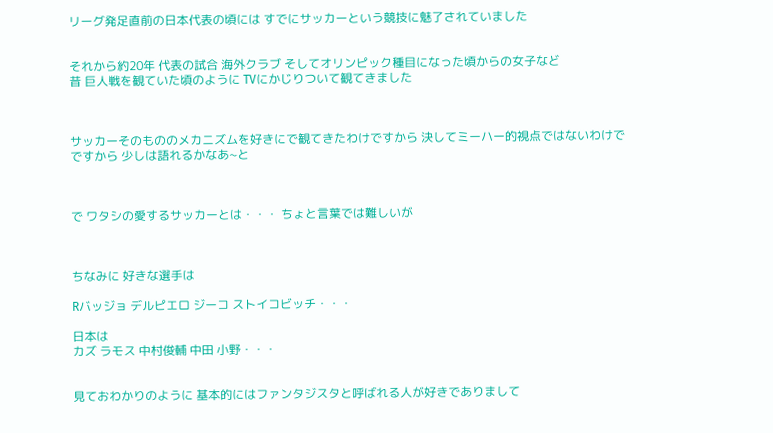リーグ発足直前の日本代表の頃には すでにサッカーという競技に魅了されていました


それから約20年 代表の試合 海外クラブ そしてオリンピック種目になった頃からの女子など
昔 巨人戦を観ていた頃のように TVにかじりついて観てきました



サッカーそのもののメカニズムを好きにで観てきたわけですから 決してミーハー的視点ではないわけで
ですから 少しは語れるかなあ~と



で ワタシの愛するサッカーとは・・・ ちょと言葉では難しいが



ちなみに 好きな選手は

Rバッジョ デルピエロ ジーコ ストイコビッチ・・・

日本は
カズ ラモス 中村俊輔 中田 小野・・・


見ておわかりのように 基本的にはファンタジスタと呼ばれる人が好きでありまして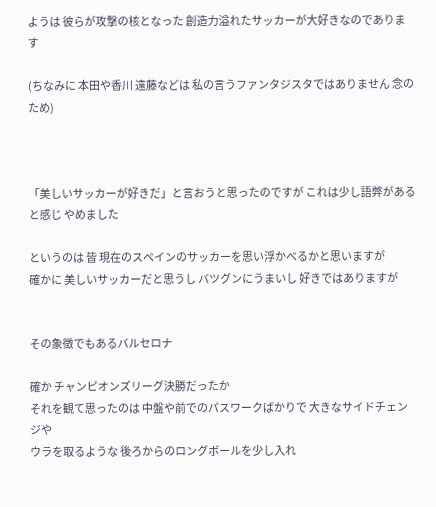ようは 彼らが攻撃の核となった 創造力溢れたサッカーが大好きなのであります

(ちなみに 本田や香川 遠藤などは 私の言うファンタジスタではありません 念のため)



「美しいサッカーが好きだ」と言おうと思ったのですが これは少し語弊があると感じ やめました

というのは 皆 現在のスペインのサッカーを思い浮かべるかと思いますが
確かに 美しいサッカーだと思うし バツグンにうまいし 好きではありますが


その象徴でもあるバルセロナ

確か チャンピオンズリーグ決勝だったか
それを観て思ったのは 中盤や前でのパスワークばかりで 大きなサイドチェンジや
ウラを取るような 後ろからのロングボールを少し入れ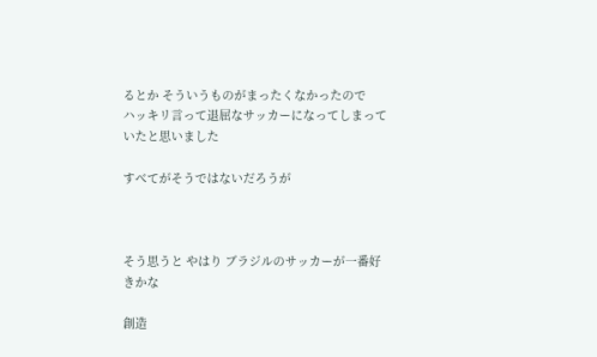るとか そういうものがまったくなかったので
ハッキリ言って退屈なサッカーになってしまっていたと思いました

すべてがそうではないだろうが



そう思うと やはり ブラジルのサッカーが一番好きかな

創造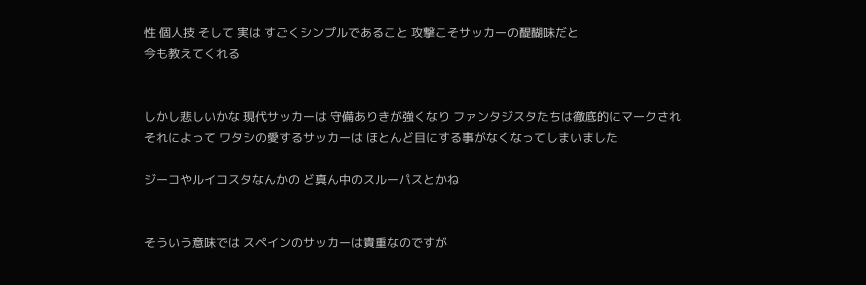性 個人技 そして 実は すごくシンプルであること 攻撃こそサッカーの醍醐味だと
今も教えてくれる


しかし悲しいかな 現代サッカーは 守備ありきが強くなり ファンタジスタたちは徹底的にマークされ
それによって ワタシの愛するサッカーは ほとんど目にする事がなくなってしまいました

ジーコやルイコスタなんかの ど真ん中のスルーパスとかね


そういう意味では スペインのサッカーは貴重なのですが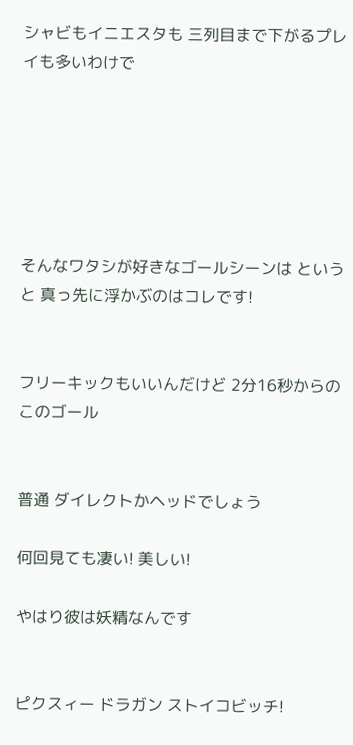シャビもイニエスタも 三列目まで下がるプレイも多いわけで






そんなワタシが好きなゴールシーンは というと 真っ先に浮かぶのはコレです!


フリーキックもいいんだけど 2分16秒からのこのゴール


普通 ダイレクトかヘッドでしょう

何回見ても凄い! 美しい!

やはり彼は妖精なんです


ピクスィー ドラガン ストイコビッチ!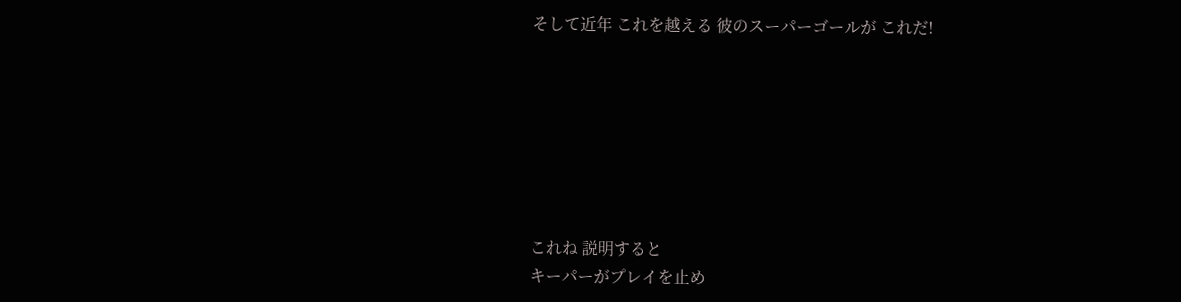そして近年 これを越える 彼のスーパーゴールが これだ!







これね 説明すると
キーパーがプレイを止め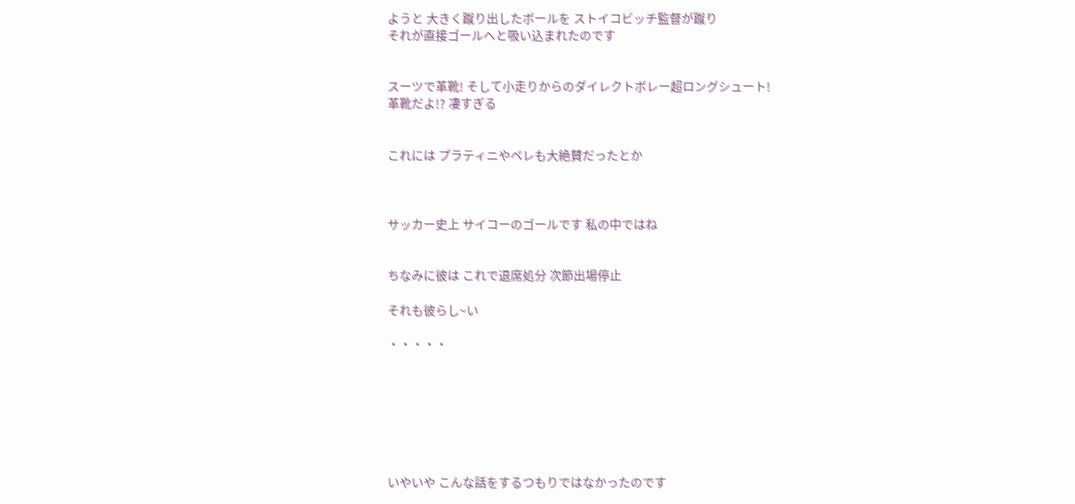ようと 大きく蹴り出したボールを ストイコビッチ監督が蹴り
それが直接ゴールへと吸い込まれたのです


スーツで革靴! そして小走りからのダイレクトボレー超ロングシュート!
革靴だよ!? 凄すぎる


これには プラティニやペレも大絶賛だったとか



サッカー史上 サイコーのゴールです 私の中ではね


ちなみに彼は これで退席処分 次節出場停止

それも彼らし~い

・・・・・







いやいや こんな話をするつもりではなかったのです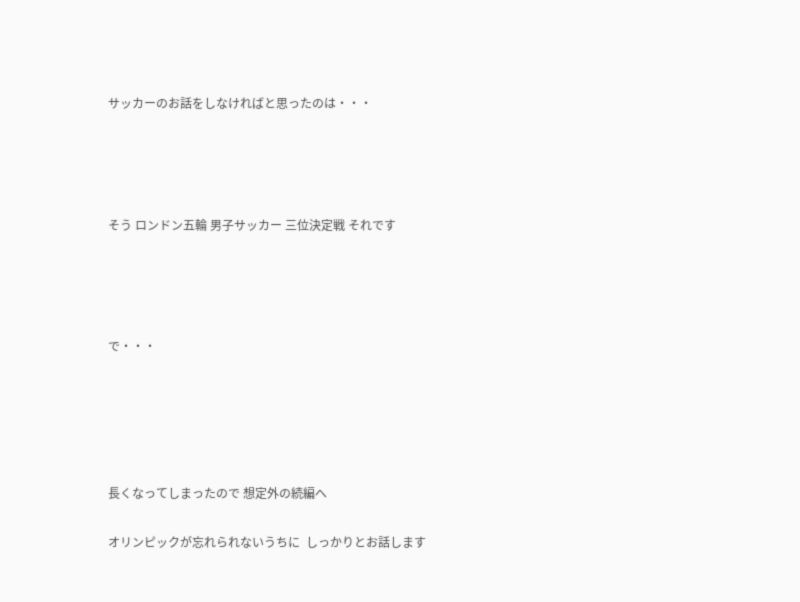サッカーのお話をしなければと思ったのは・・・




そう ロンドン五輪 男子サッカー 三位決定戦 それです




で・・・





長くなってしまったので 想定外の続編へ

オリンピックが忘れられないうちに  しっかりとお話します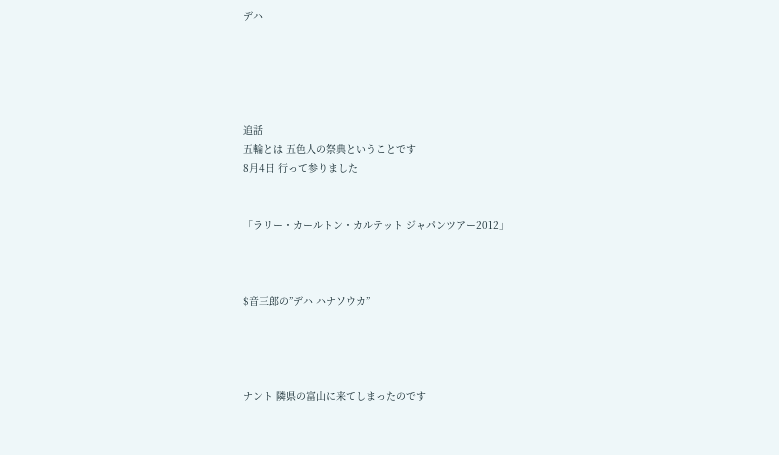デハ





追話
五輪とは 五色人の祭典ということです
8月4日 行って参りました


「ラリー・カールトン・カルテット ジャパンツアー2012」



$音三郎の”デハ ハナソウカ”




ナント 隣県の富山に来てしまったのです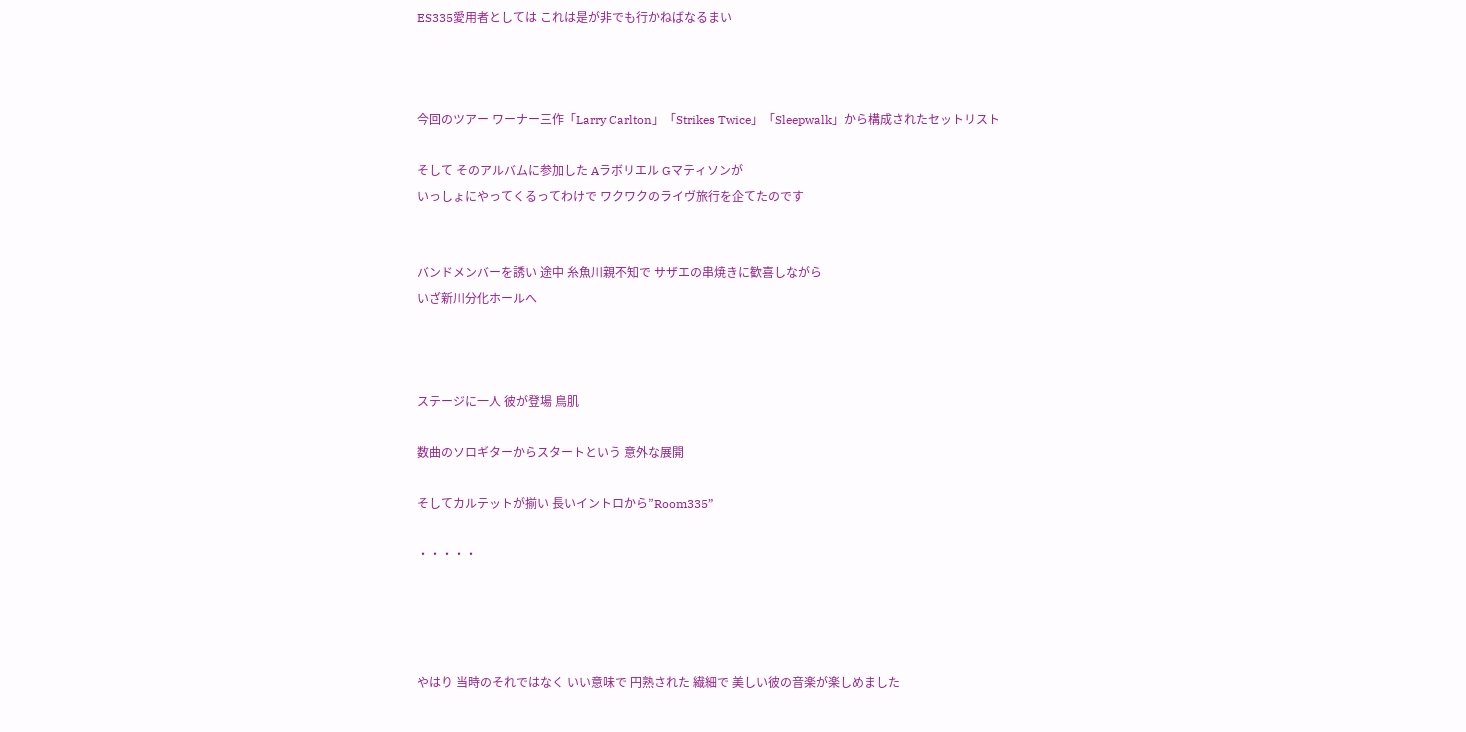ES335愛用者としては これは是が非でも行かねばなるまい



今回のツアー ワーナー三作「Larry Carlton」「Strikes Twice」「Sleepwalk」から構成されたセットリスト

そして そのアルバムに参加した Aラボリエル Gマティソンが
いっしょにやってくるってわけで ワクワクのライヴ旅行を企てたのです


バンドメンバーを誘い 途中 糸魚川親不知で サザエの串焼きに歓喜しながら
いざ新川分化ホールへ



ステージに一人 彼が登場 鳥肌

数曲のソロギターからスタートという 意外な展開

そしてカルテットが揃い 長いイントロから”Room335”

・・・・・




やはり 当時のそれではなく いい意味で 円熟された 繊細で 美しい彼の音楽が楽しめました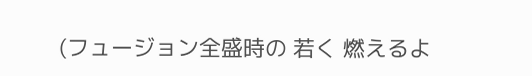(フュージョン全盛時の 若く 燃えるよ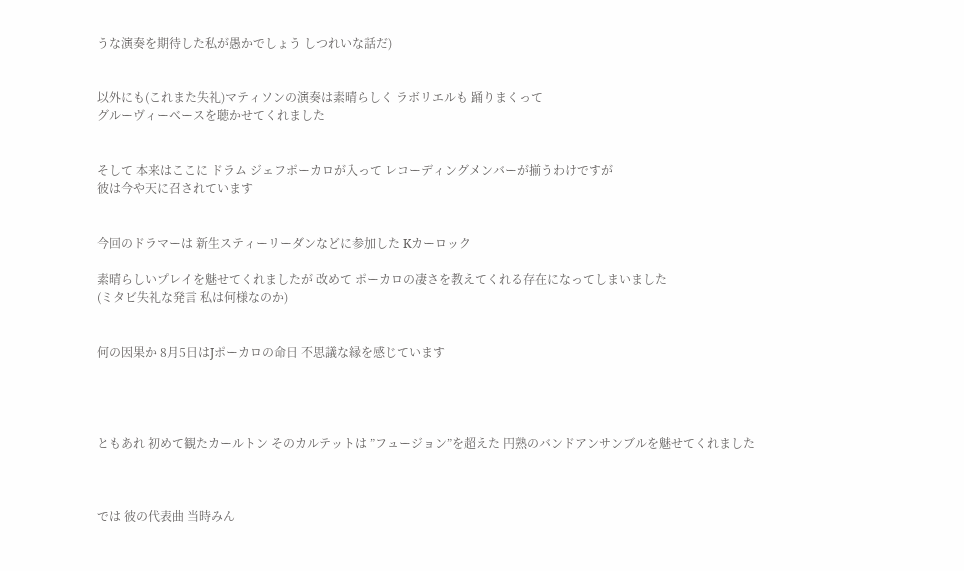うな演奏を期待した私が愚かでしょう しつれいな話だ)


以外にも(これまた失礼)マティソンの演奏は素晴らしく ラボリエルも 踊りまくって
グルーヴィーベースを聴かせてくれました


そして 本来はここに ドラム ジェフポーカロが入って レコーディングメンバーが揃うわけですが
彼は今や天に召されています


今回のドラマーは 新生スティーリーダンなどに参加した Kカーロック

素晴らしいプレイを魅せてくれましたが 改めて ポーカロの凄さを教えてくれる存在になってしまいました
(ミタビ失礼な発言 私は何様なのか)


何の因果か 8月5日はJポーカロの命日 不思議な縁を感じています




ともあれ 初めて観たカールトン そのカルテットは ”フュージョン”を超えた 円熟のバンドアンサンブルを魅せてくれました



では 彼の代表曲 当時みん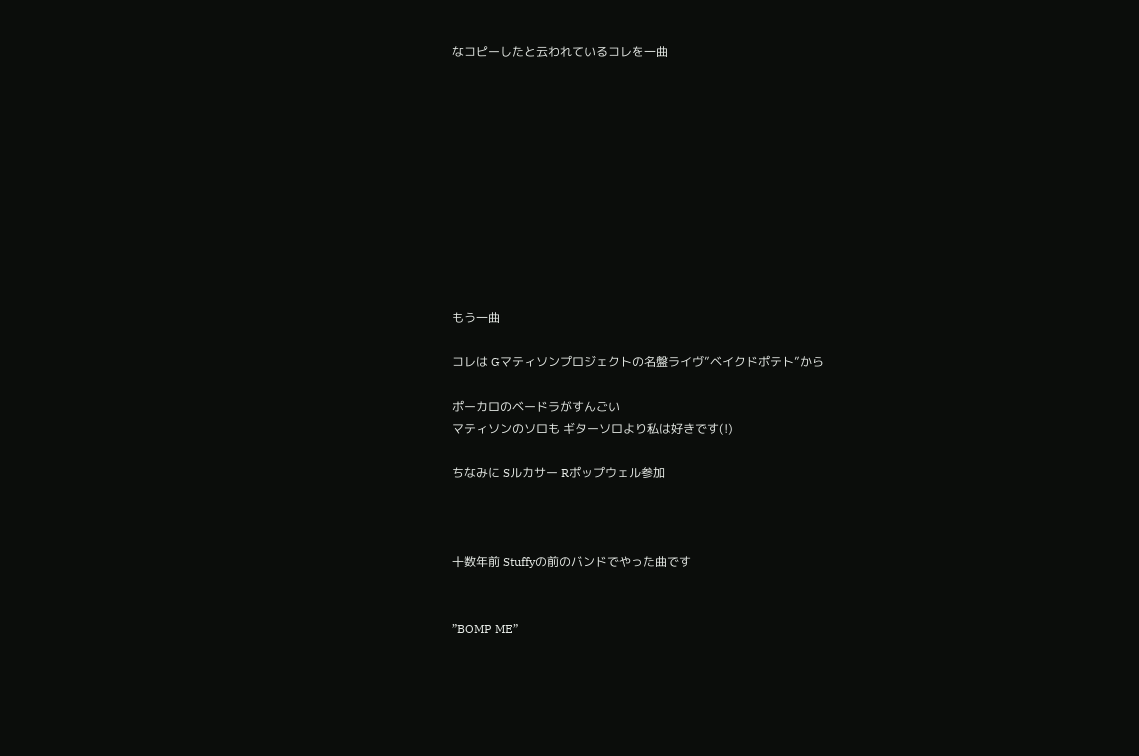なコピーしたと云われているコレを一曲











もう一曲

コレは Gマティソンプロジェクトの名盤ライヴ”ベイクドポテト”から

ポーカロのベードラがすんごい
マティソンのソロも ギターソロより私は好きです(!)

ちなみに Sルカサー Rポップウェル参加



十数年前 Stuffyの前のバンドでやった曲です


”BOMP ME”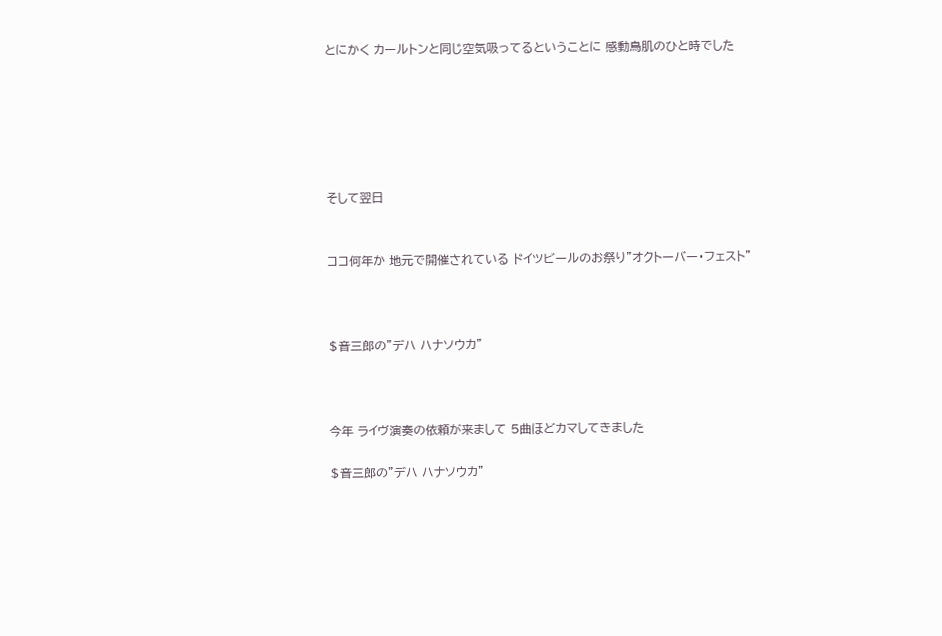とにかく カールトンと同じ空気吸ってるということに 感動鳥肌のひと時でした






そして翌日


ココ何年か 地元で開催されている ドイツビールのお祭り”オクトーバー・フェスト”



$音三郎の”デハ ハナソウカ”



今年 ライヴ演奏の依頼が来まして 5曲ほどカマしてきました

$音三郎の”デハ ハナソウカ”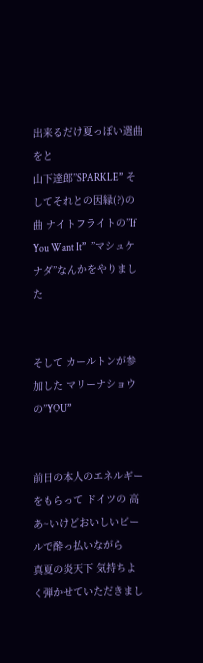出来るだけ夏っぽい選曲をと
山下達郎”SPARKLE” そしてそれとの因縁(?)の曲 ナイトフライトの”If You Want It”  ”マシュケナダ”なんかをやりました


そして カールトンが参加した マリーナショウの”YOU”


前日の本人のエネルギーをもらって ドイツの 高あ~いけどおいしいビールで酔っ払いながら
真夏の炎天下 気持ちよく弾かせていただきまし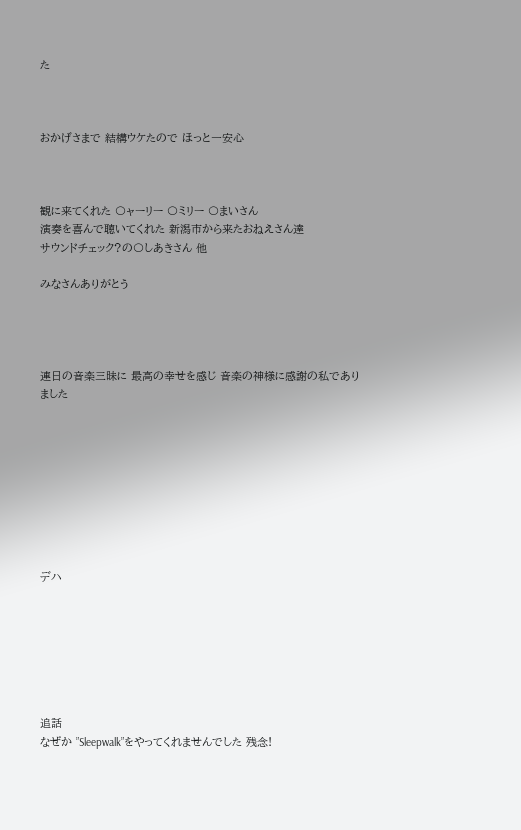た



おかげさまで 結構ウケたので ほっと一安心



観に来てくれた 〇ャーリー 〇ミリー 〇まいさん
演奏を喜んで聴いてくれた 新潟市から来たおねえさん達
サウンドチェック?の〇しあきさん 他

みなさんありがとう




連日の音楽三昧に 最高の幸せを感じ 音楽の神様に感謝の私でありました









デハ







追話
なぜか ”Sleepwalk”をやってくれませんでした 残念!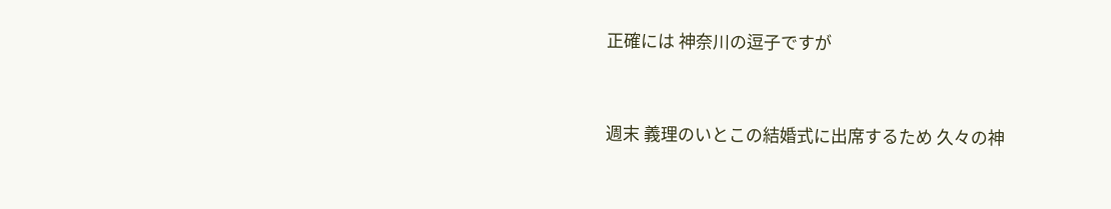正確には 神奈川の逗子ですが



週末 義理のいとこの結婚式に出席するため 久々の神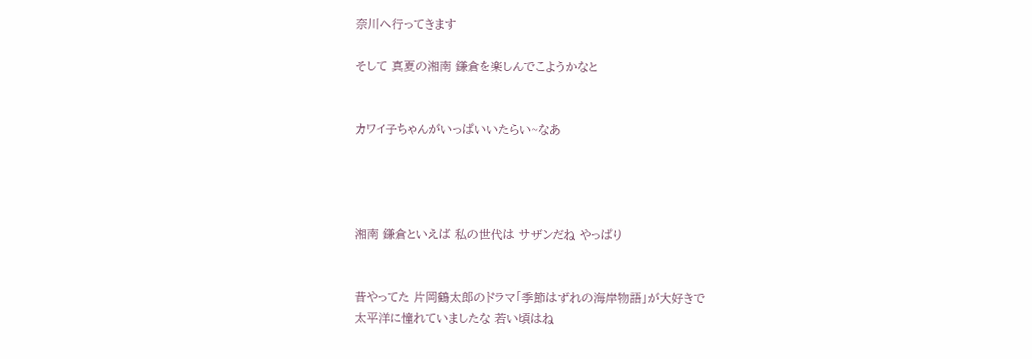奈川へ行ってきます

そして 真夏の湘南 鎌倉を楽しんでこようかなと


カワイ子ちゃんがいっぱいいたらい~なあ




湘南 鎌倉といえば 私の世代は サザンだね やっぱり


昔やってた 片岡鶴太郎のドラマ「季節はずれの海岸物語」が大好きで
太平洋に憧れていましたな 若い頃はね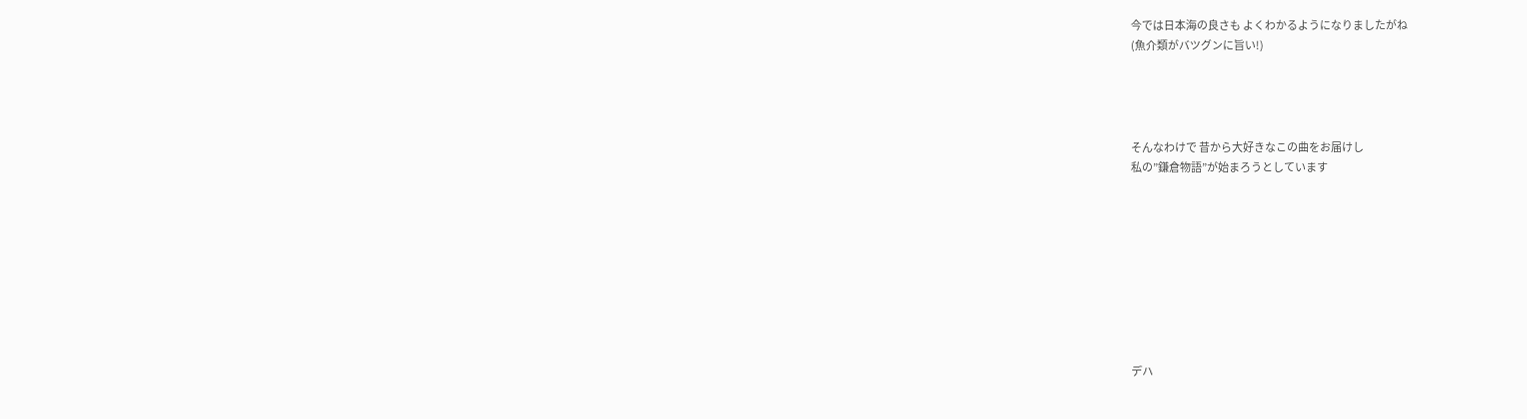今では日本海の良さも よくわかるようになりましたがね
(魚介類がバツグンに旨い!)




そんなわけで 昔から大好きなこの曲をお届けし
私の”鎌倉物語”が始まろうとしています









デハ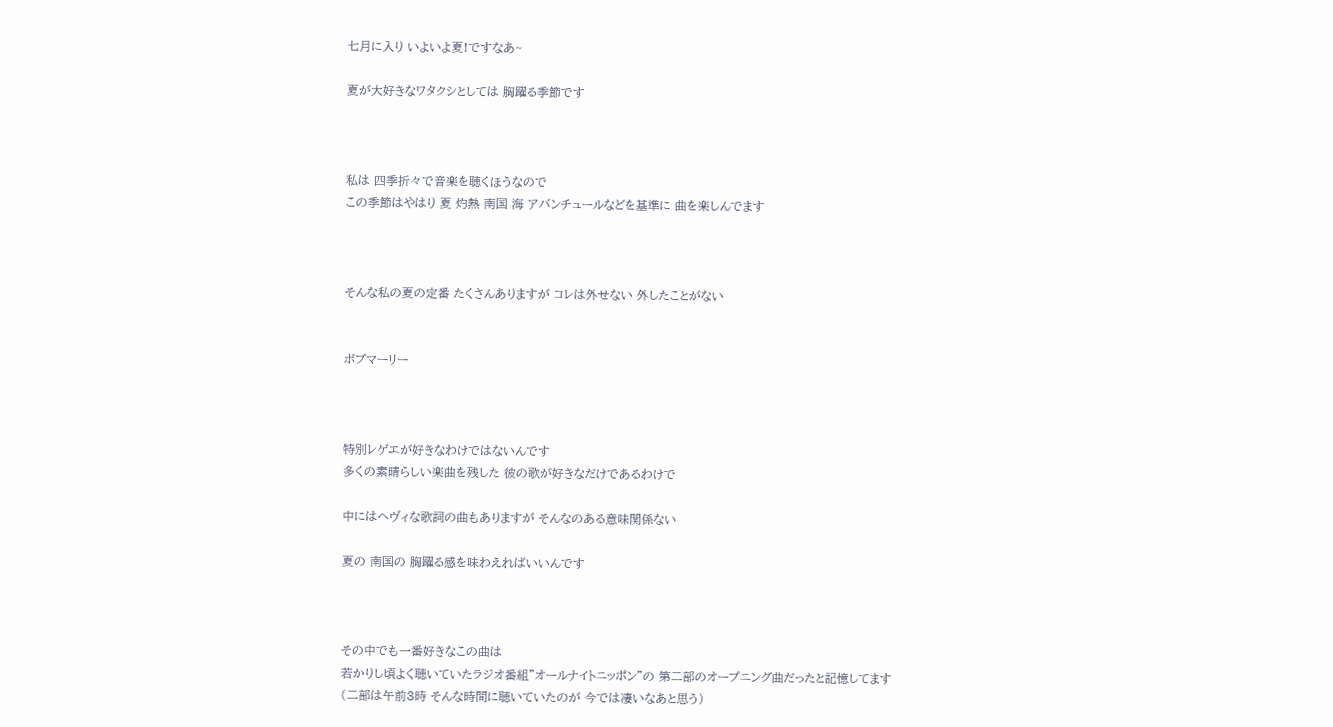七月に入り いよいよ夏!ですなあ~

夏が大好きなワタクシとしては 胸躍る季節です



私は 四季折々で音楽を聴くほうなので
この季節はやはり 夏 灼熱 南国 海 アバンチュールなどを基準に 曲を楽しんでます



そんな私の夏の定番 たくさんありますが コレは外せない 外したことがない


ボブマーリー



特別レゲエが好きなわけではないんです
多くの素晴らしい楽曲を残した 彼の歌が好きなだけであるわけで

中にはヘヴィな歌詞の曲もありますが そんなのある意味関係ない

夏の 南国の 胸躍る感を味わえればいいんです



その中でも一番好きなこの曲は
若かりし頃よく聴いていたラジオ番組”オールナイトニッポン”の 第二部のオープニング曲だったと記憶してます
(二部は午前3時 そんな時間に聴いていたのが 今では凄いなあと思う)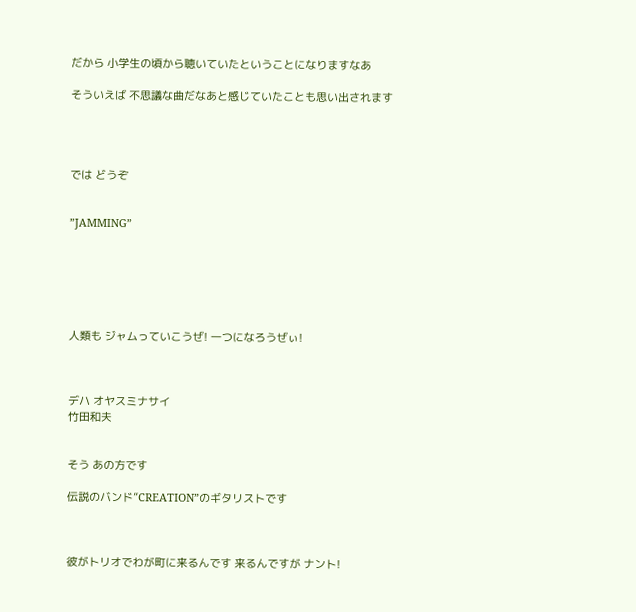だから 小学生の頃から聴いていたということになりますなあ

そういえば 不思議な曲だなあと感じていたことも思い出されます




では どうぞ


”JAMMING”






人類も ジャムっていこうぜ! 一つになろうぜぃ!



デハ オヤスミナサイ
竹田和夫


そう あの方です

伝説のバンド”CREATION”のギタリストです



彼がトリオでわが町に来るんです 来るんですが ナント!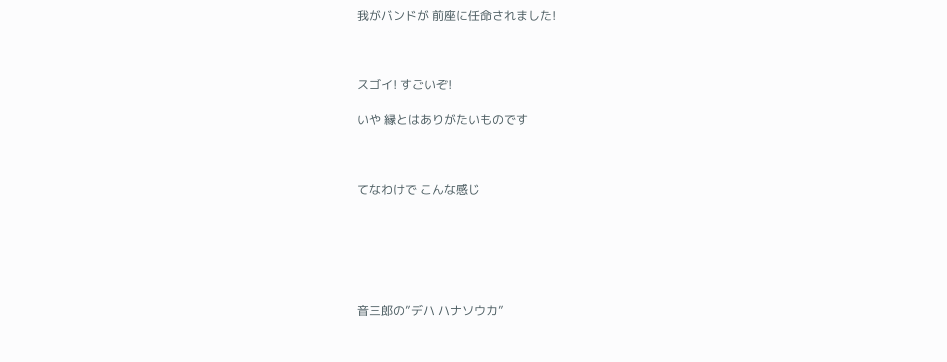我がバンドが 前座に任命されました!



スゴイ! すごいぞ!

いや 縁とはありがたいものです



てなわけで こんな感じ






音三郎の”デハ ハナソウカ”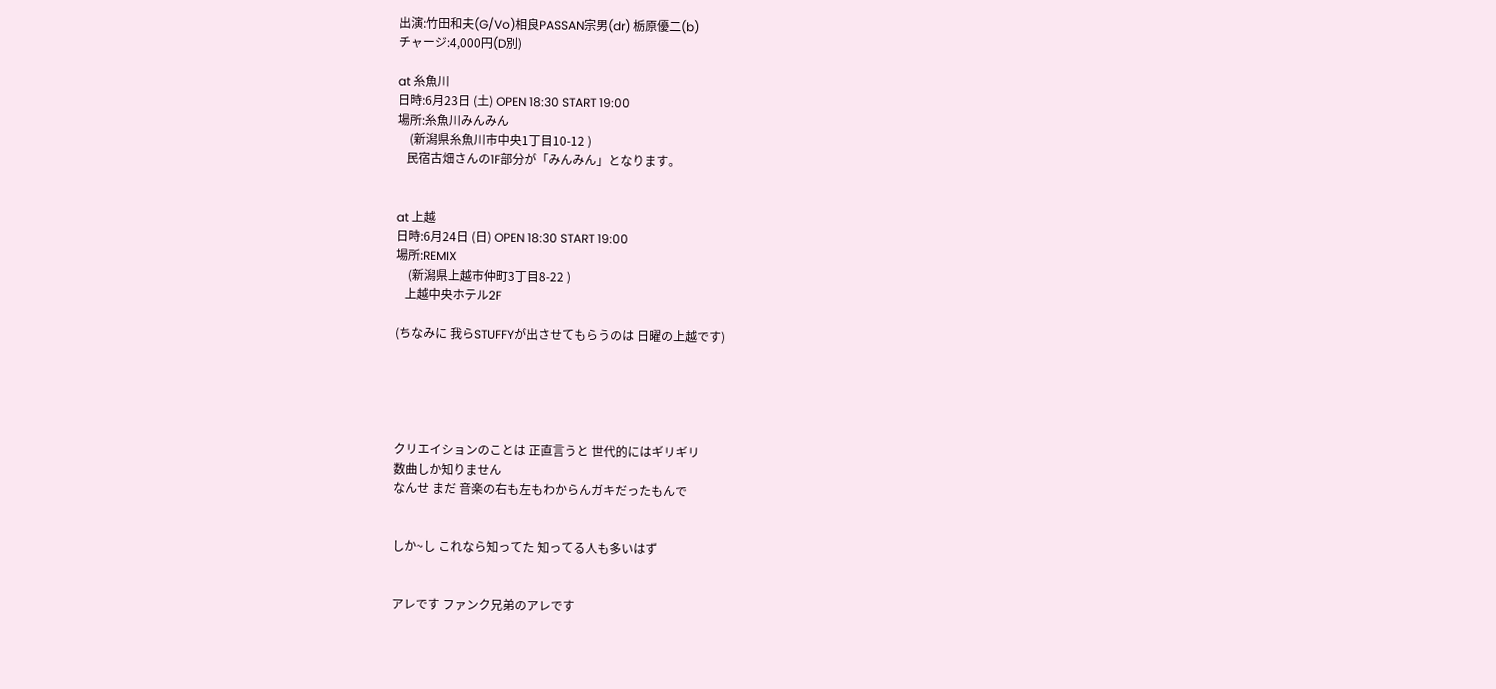出演:竹田和夫(G/Vo)相良PASSAN宗男(dr) 栃原優二(b)
チャージ:4,000円(D別)

at 糸魚川
日時:6月23日 (土) OPEN 18:30 START 19:00
場所:糸魚川みんみん
    (新潟県糸魚川市中央1丁目10-12 )
   民宿古畑さんの1F部分が「みんみん」となります。


at 上越
日時:6月24日 (日) OPEN 18:30 START 19:00
場所:REMIX
    (新潟県上越市仲町3丁目8-22 )
   上越中央ホテル2F

(ちなみに 我らSTUFFYが出させてもらうのは 日曜の上越です)





クリエイションのことは 正直言うと 世代的にはギリギリ
数曲しか知りません
なんせ まだ 音楽の右も左もわからんガキだったもんで


しか~し これなら知ってた 知ってる人も多いはず


アレです ファンク兄弟のアレです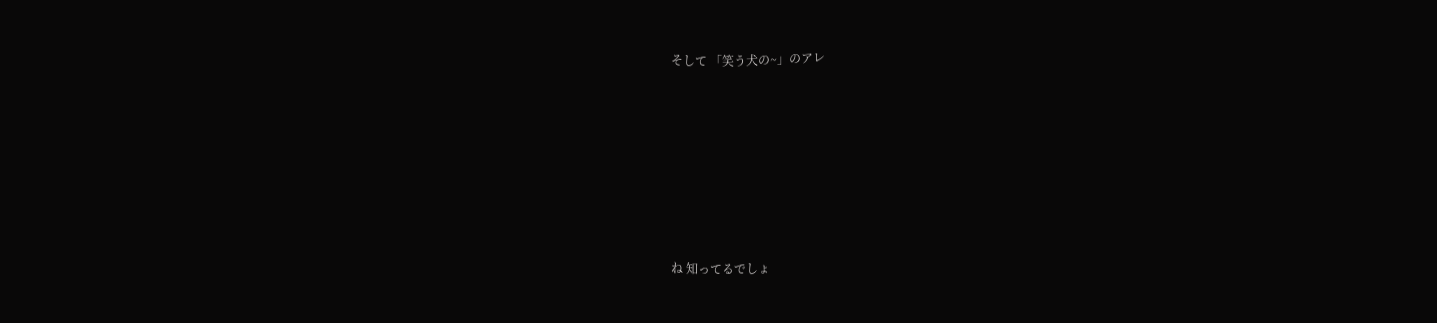そして 「笑う犬の~」のアレ











ね 知ってるでしょ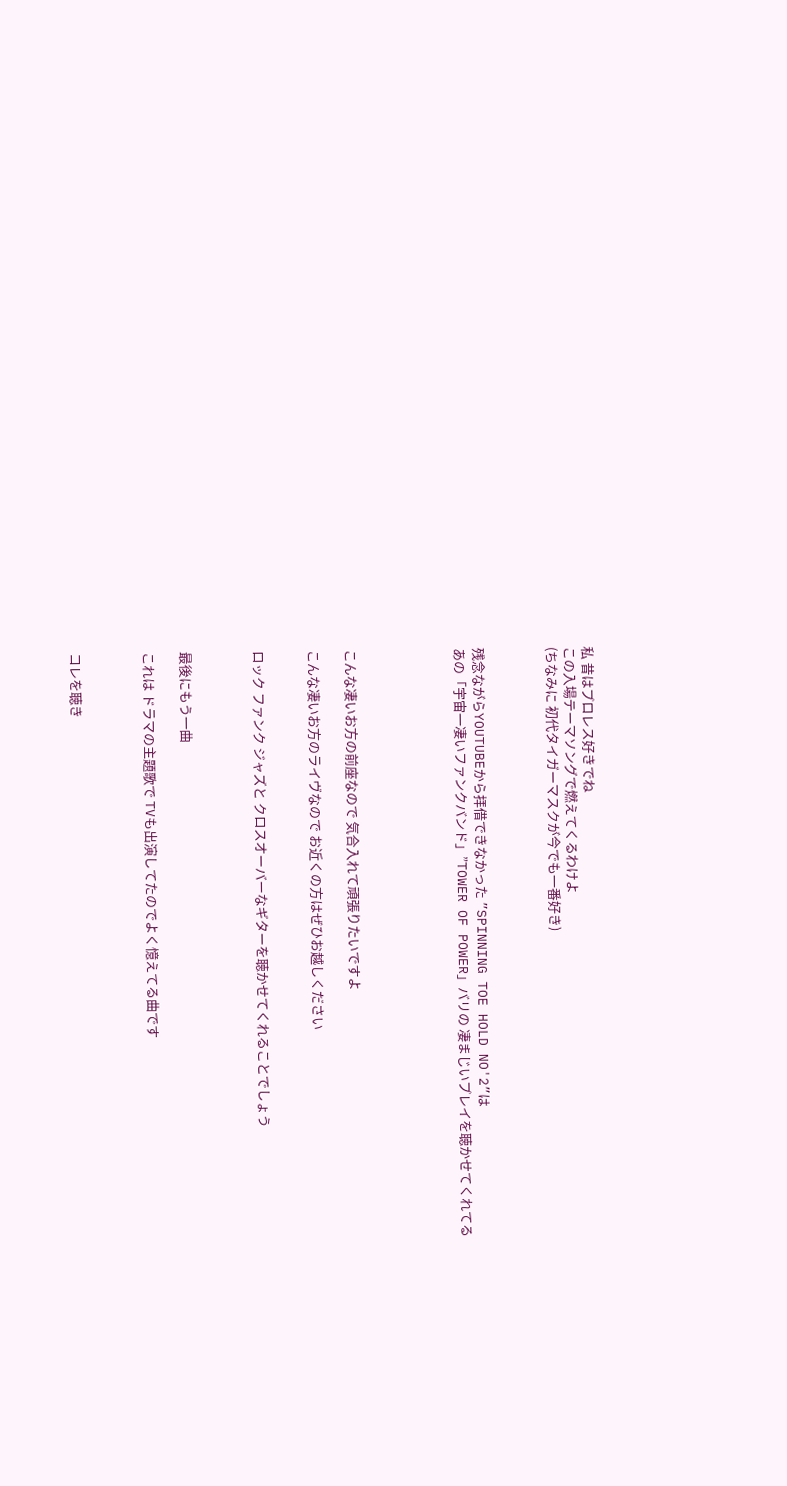私 昔はプロレス好きでね
この入場テーマソングで燃えてくるわけよ
(ちなみに 初代タイガーマスクが今でも一番好き)



残念ながらYOUTUBEから拝借できなかった ”SPINNING TOE HOLD NO'2”は
あの「宇宙一凄いファンクバンド」”TOWER OF POWER」バリの 凄まじいプレイを聴かせてくれてる





こんな凄いお方の前座なので 気合入れて頑張りたいですよ

こんな凄いお方のライヴなので お近くの方はぜひお越しください


ロック ファンク ジャズと クロスオーバーなギターを聴かせてくれることでしょう



最後にもう一曲

これは ドラマの主題歌で TVも出演してたのでよく憶えてる曲です



コレを聴き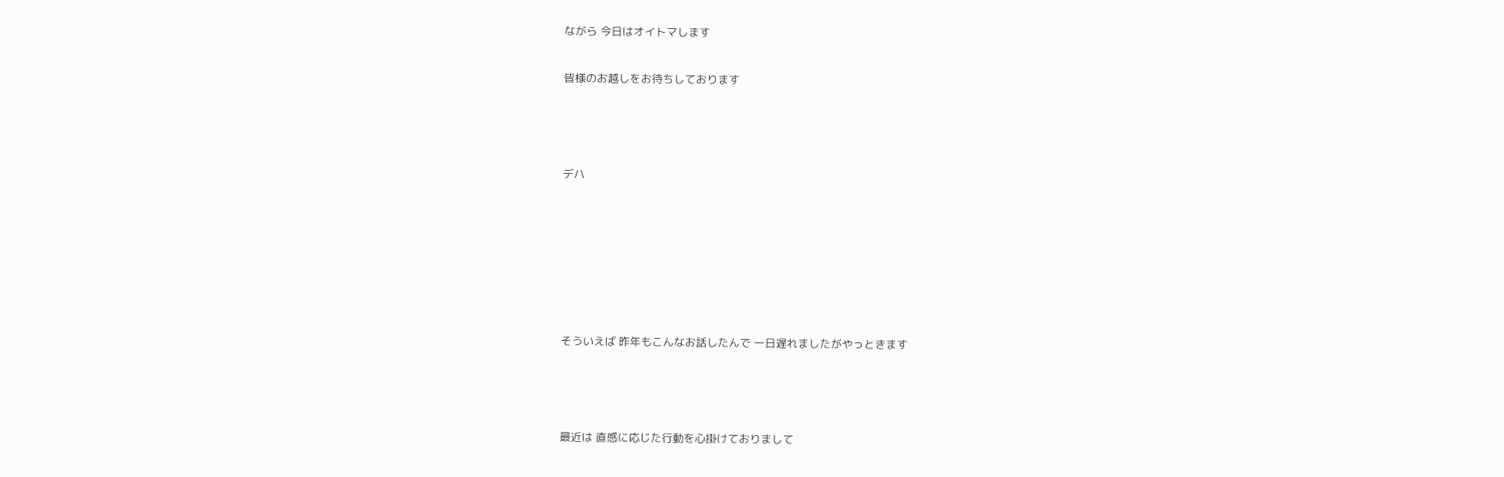ながら 今日はオイトマします

皆様のお越しをお待ちしております



デハ






そういえば 昨年もこんなお話したんで 一日遅れましたがやっときます



最近は 直感に応じた行動を心掛けておりまして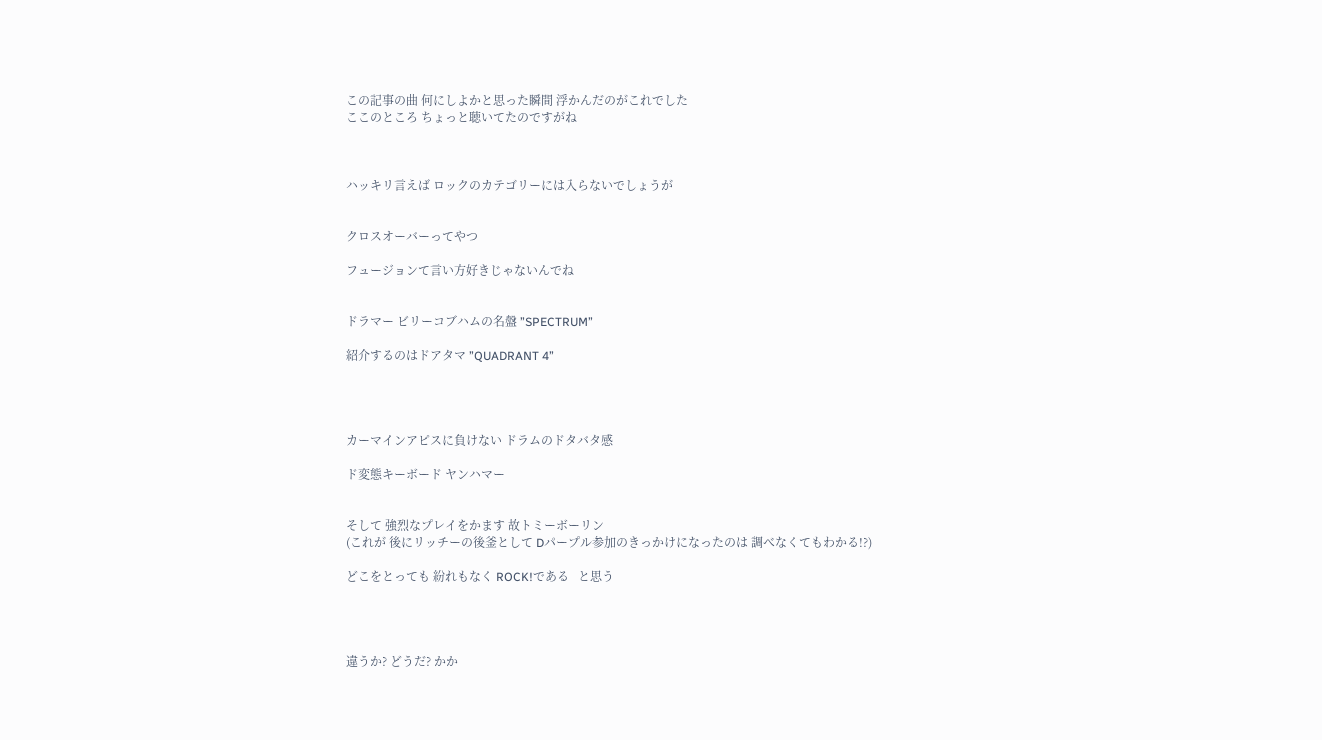この記事の曲 何にしよかと思った瞬間 浮かんだのがこれでした
ここのところ ちょっと聴いてたのですがね



ハッキリ言えば ロックのカテゴリーには入らないでしょうが


クロスオーバーってやつ

フュージョンて言い方好きじゃないんでね


ドラマー ビリーコブハムの名盤 ”SPECTRUM”

紹介するのはドアタマ ”QUADRANT 4”




カーマインアピスに負けない ドラムのドタバタ感

ド変態キーボード ヤンハマー


そして 強烈なプレイをかます 故トミーボーリン
(これが 後にリッチーの後釜として Dパープル参加のきっかけになったのは 調べなくてもわかる!?)

どこをとっても 紛れもなく ROCK!である   と思う




違うか? どうだ? かか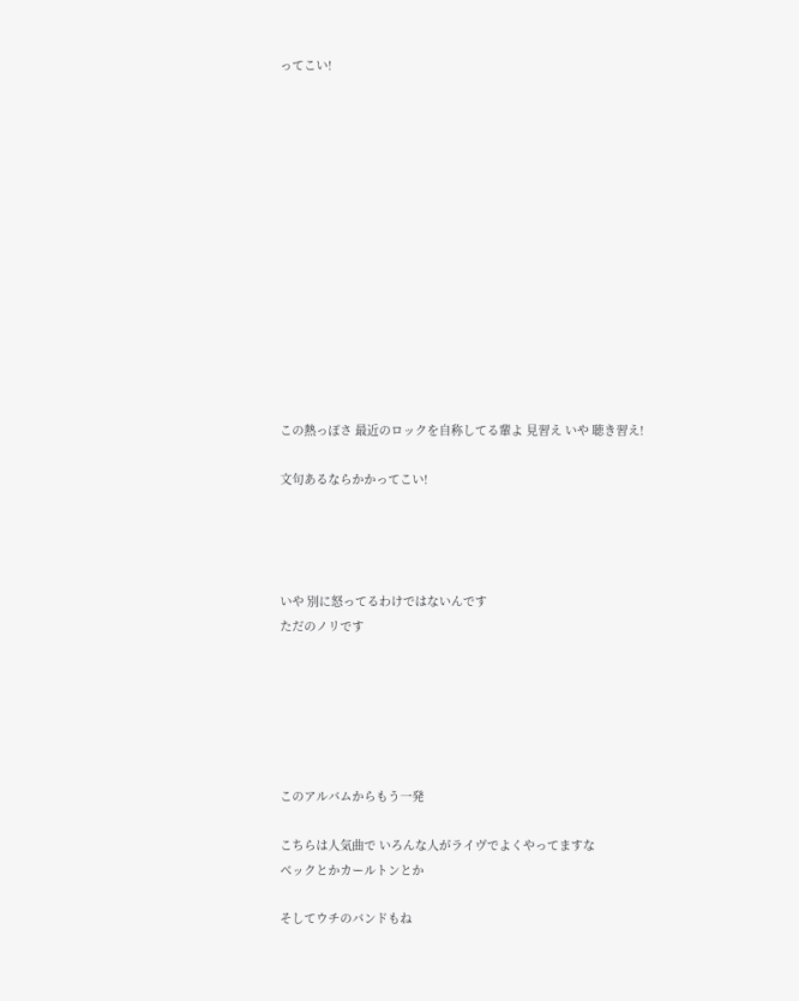ってこい!














この熱っぽさ 最近のロックを自称してる輩よ 見習え いや 聴き習え!

文句あるならかかってこい!




いや 別に怒ってるわけではないんです
ただのノリです






このアルバムからもう一発

こちらは人気曲で いろんな人がライヴでよくやってますな
ベックとかカールトンとか

そしてウチのバンドもね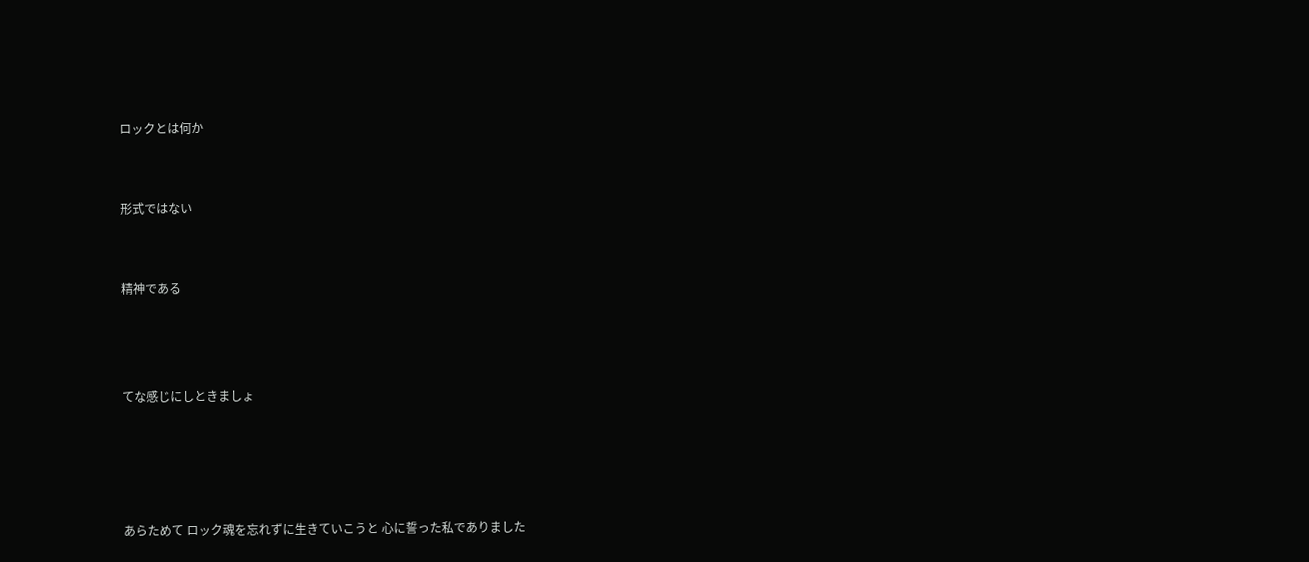ロックとは何か


形式ではない


精神である



てな感じにしときましょ




あらためて ロック魂を忘れずに生きていこうと 心に誓った私でありました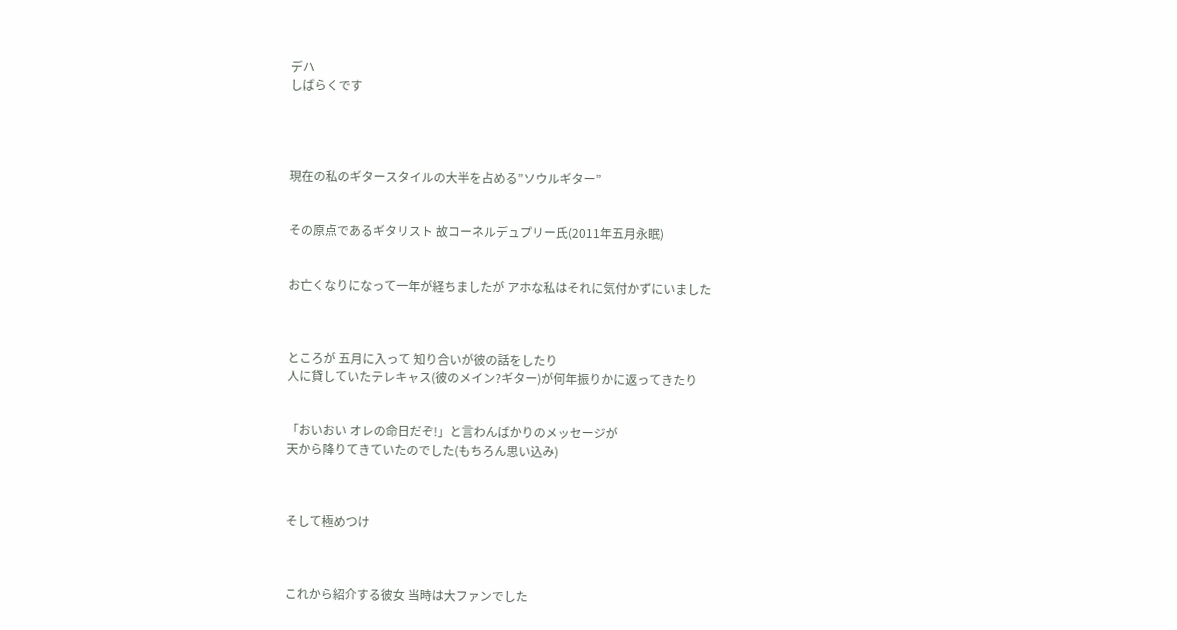デハ
しばらくです




現在の私のギタースタイルの大半を占める”ソウルギター”


その原点であるギタリスト 故コーネルデュプリー氏(2011年五月永眠)


お亡くなりになって一年が経ちましたが アホな私はそれに気付かずにいました



ところが 五月に入って 知り合いが彼の話をしたり
人に貸していたテレキャス(彼のメイン?ギター)が何年振りかに返ってきたり


「おいおい オレの命日だぞ!」と言わんばかりのメッセージが
天から降りてきていたのでした(もちろん思い込み)



そして極めつけ



これから紹介する彼女 当時は大ファンでした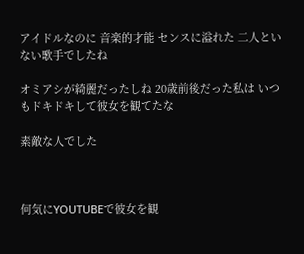アイドルなのに 音楽的才能 センスに溢れた 二人といない歌手でしたね

オミアシが綺麗だったしね 20歳前後だった私は いつもドキドキして彼女を観てたな

素敵な人でした



何気にYOUTUBEで彼女を観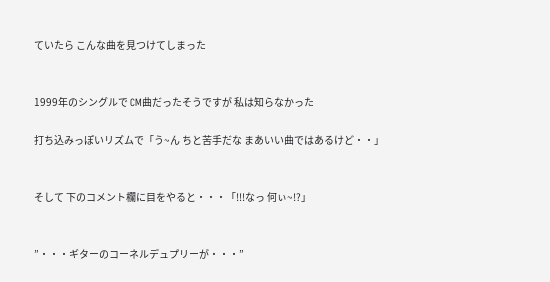ていたら こんな曲を見つけてしまった


1999年のシングルで CM曲だったそうですが 私は知らなかった

打ち込みっぽいリズムで「う~ん ちと苦手だな まあいい曲ではあるけど・・」


そして 下のコメント欄に目をやると・・・「!!!なっ 何ぃ~!?」


”・・・ギターのコーネルデュプリーが・・・”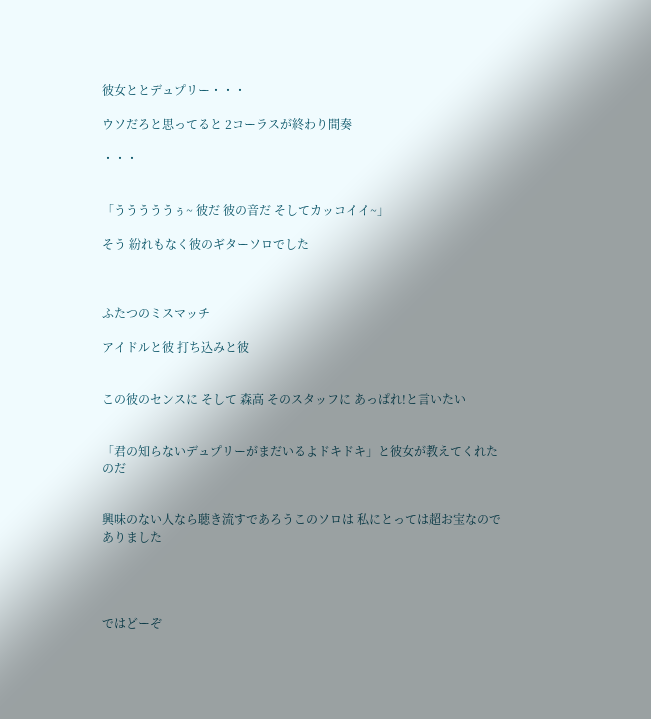彼女ととデュプリー・・・

ウソだろと思ってると 2コーラスが終わり間奏

・・・


「うううううぅ~ 彼だ 彼の音だ そしてカッコイイ~」

そう 紛れもなく彼のギターソロでした



ふたつのミスマッチ

アイドルと彼 打ち込みと彼


この彼のセンスに そして 森高 そのスタッフに あっぱれ!と言いたい


「君の知らないデュプリーがまだいるよドキドキ」と彼女が教えてくれたのだ


興味のない人なら聴き流すであろうこのソロは 私にとっては超お宝なのでありました




ではどーぞ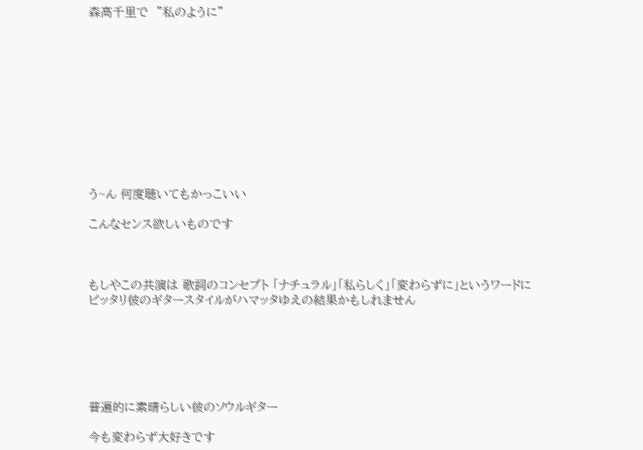森高千里で  ”私のように”











う~ん 何度聴いてもかっこいい

こんなセンス欲しいものです



もしやこの共演は 歌詞のコンセプト 「ナチュラル」「私らしく」「変わらずに」というワードに
ピッタリ彼のギタースタイルがハマッタゆえの結果かもしれません






普遍的に素晴らしい彼のソウルギター

今も変わらず大好きです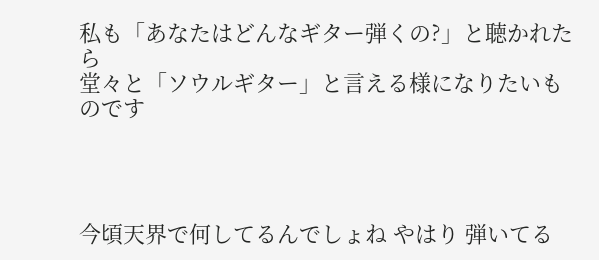私も「あなたはどんなギター弾くの?」と聴かれたら
堂々と「ソウルギター」と言える様になりたいものです




今頃天界で何してるんでしょね やはり 弾いてる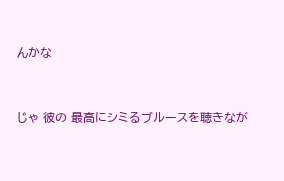んかな



じゃ 彼の 最高にシミるブルースを聴きなが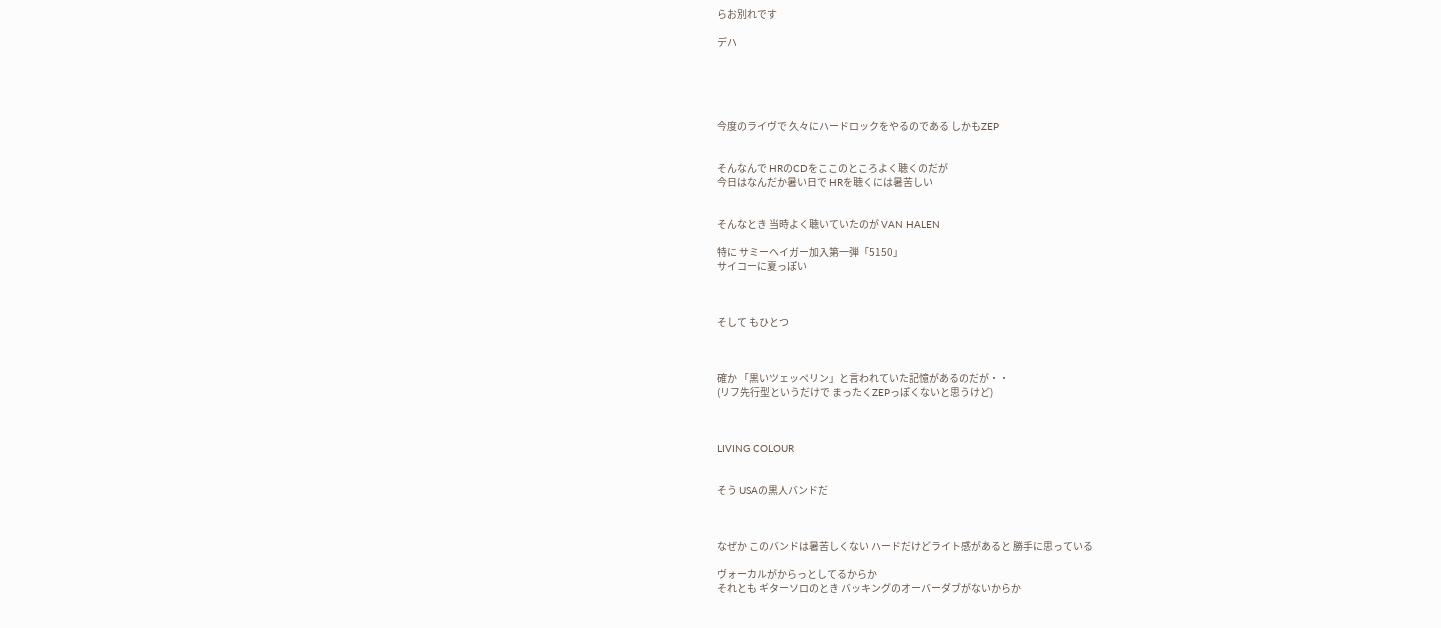らお別れです

デハ





今度のライヴで 久々にハードロックをやるのである しかもZEP


そんなんで HRのCDをここのところよく聴くのだが
今日はなんだか暑い日で HRを聴くには暑苦しい


そんなとき 当時よく聴いていたのが VAN HALEN

特に サミーヘイガー加入第一弾「5150」
サイコーに夏っぽい



そして もひとつ



確か 「黒いツェッペリン」と言われていた記憶があるのだが・・
(リフ先行型というだけで まったくZEPっぽくないと思うけど)



LIVING COLOUR


そう USAの黒人バンドだ



なぜか このバンドは暑苦しくない ハードだけどライト感があると 勝手に思っている

ヴォーカルがからっとしてるからか
それとも ギターソロのとき バッキングのオーバーダブがないからか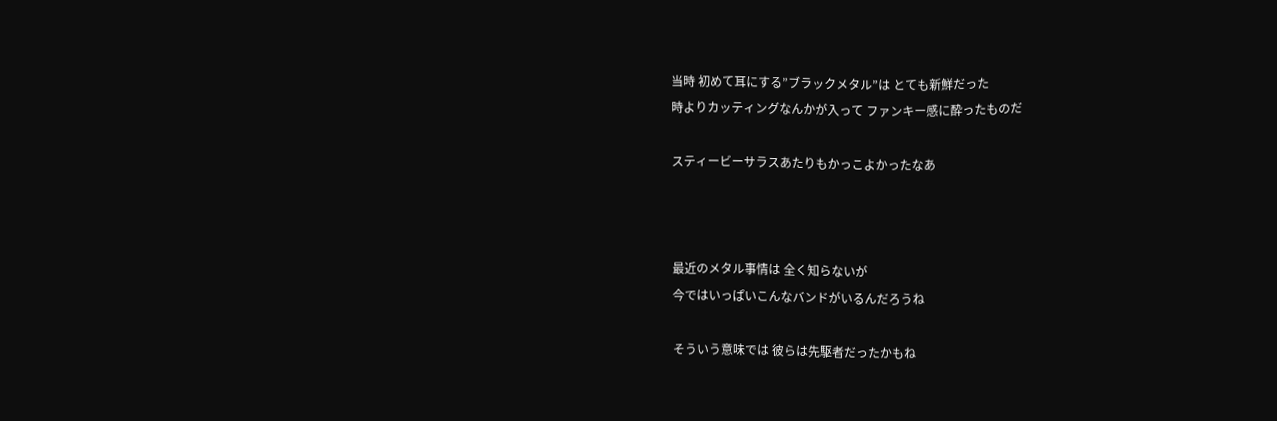当時 初めて耳にする”ブラックメタル”は とても新鮮だった
時よりカッティングなんかが入って ファンキー感に酔ったものだ

スティービーサラスあたりもかっこよかったなあ



最近のメタル事情は 全く知らないが
今ではいっぱいこんなバンドがいるんだろうね

そういう意味では 彼らは先駆者だったかもね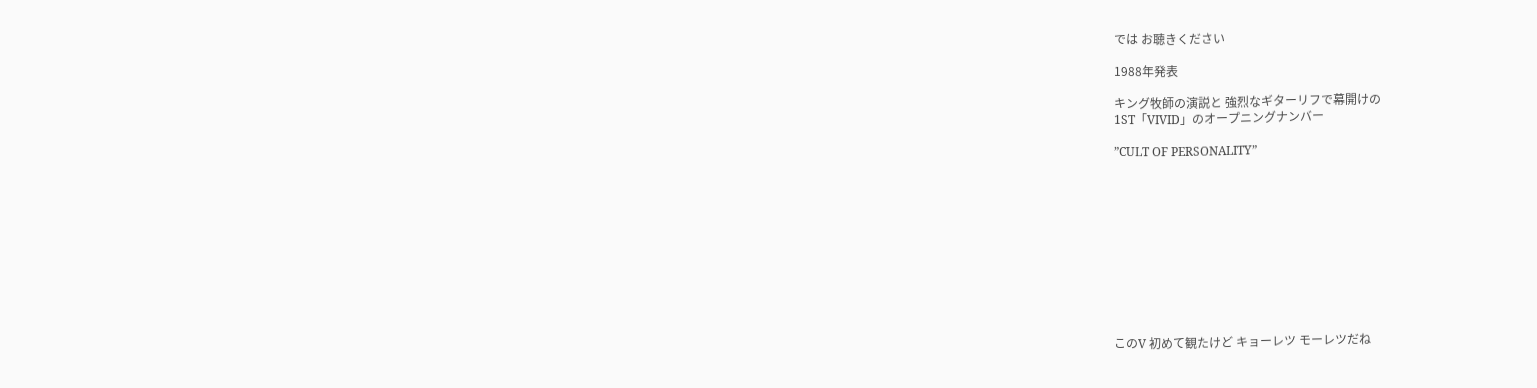では お聴きください

1988年発表

キング牧師の演説と 強烈なギターリフで幕開けの
1ST「VIVID」のオープニングナンバー

”CULT OF PERSONALITY”











このV 初めて観たけど キョーレツ モーレツだね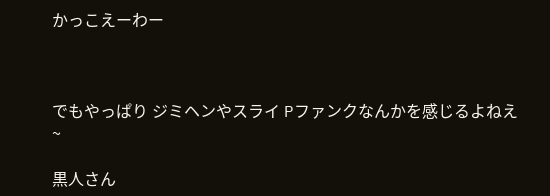かっこえーわー



でもやっぱり ジミヘンやスライ Pファンクなんかを感じるよねえ~

黒人さん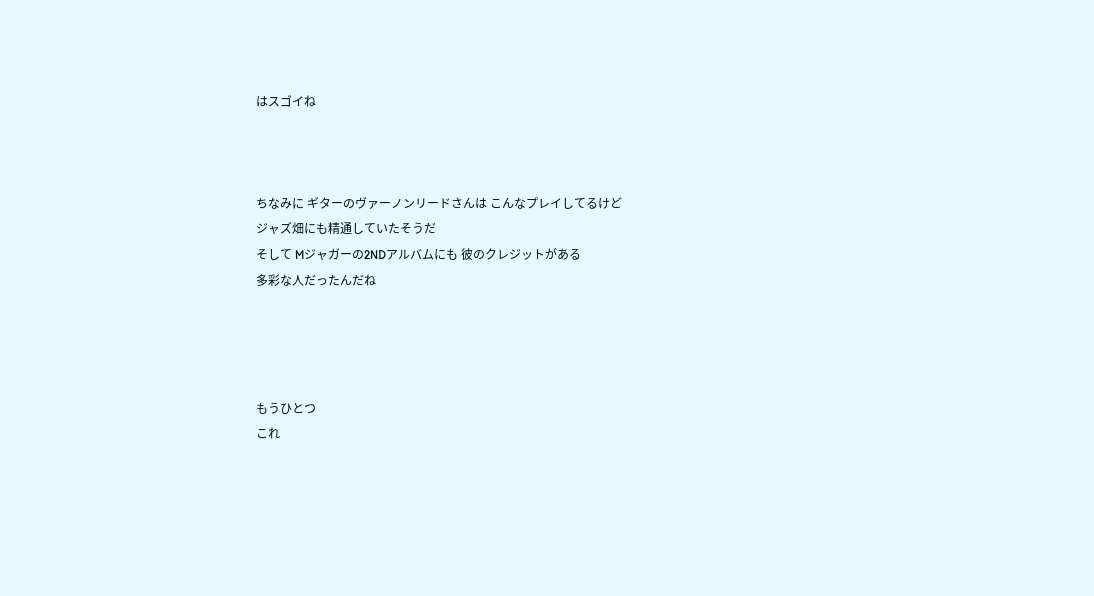はスゴイね



ちなみに ギターのヴァーノンリードさんは こんなプレイしてるけど
ジャズ畑にも精通していたそうだ
そして Mジャガーの2NDアルバムにも 彼のクレジットがある
多彩な人だったんだね




もうひとつ
これ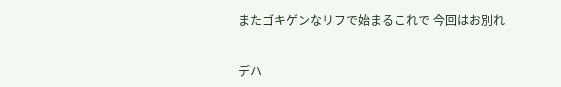またゴキゲンなリフで始まるこれで 今回はお別れ


デハ